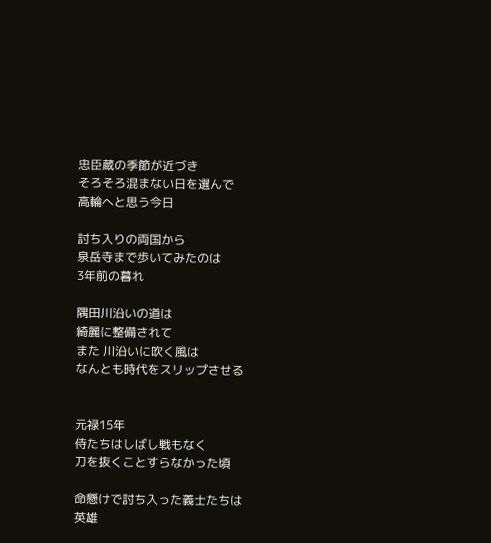忠臣蔵の季節が近づき
そろそろ混まない日を選んで
高輪へと思う今日

討ち入りの両国から
泉岳寺まで歩いてみたのは
3年前の暮れ

隅田川沿いの道は
綺麗に整備されて
また 川沿いに吹く風は
なんとも時代をスリップさせる


元禄15年
侍たちはしばし戦もなく
刀を抜くことすらなかった頃

命懸けで討ち入った義士たちは
英雄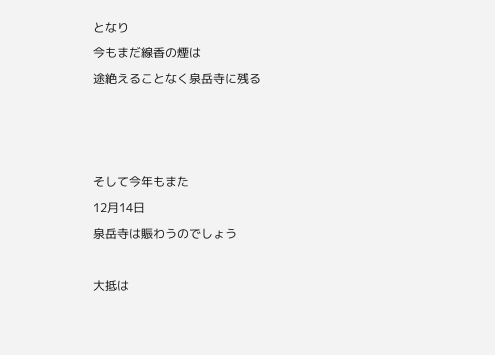となり
今もまだ線香の煙は
途絶えることなく泉岳寺に残る



そして今年もまた
12月14日
泉岳寺は賑わうのでしょう

大抵は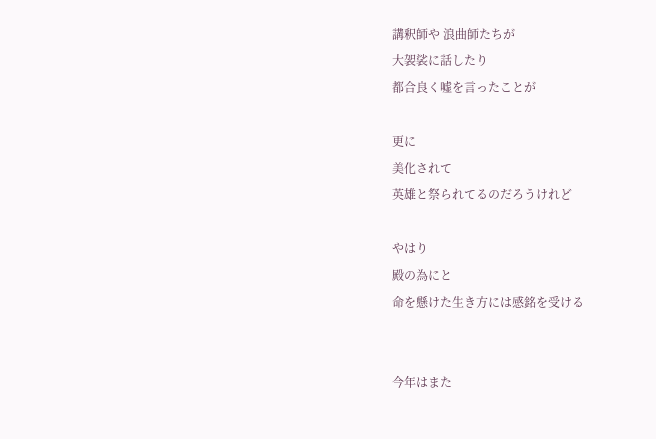講釈師や 浪曲師たちが
大袈裟に話したり
都合良く嘘を言ったことが

更に
美化されて
英雄と祭られてるのだろうけれど

やはり
殿の為にと
命を懸けた生き方には感銘を受ける


今年はまた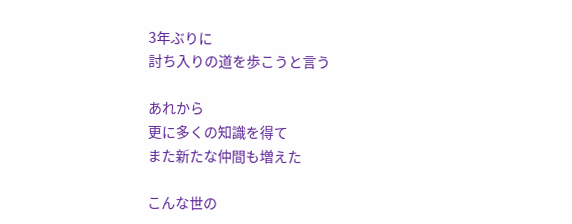3年ぶりに
討ち入りの道を歩こうと言う

あれから
更に多くの知識を得て
また新たな仲間も増えた

こんな世の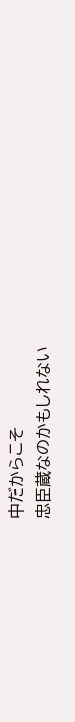中だからこそ
忠臣蔵なのかもしれない